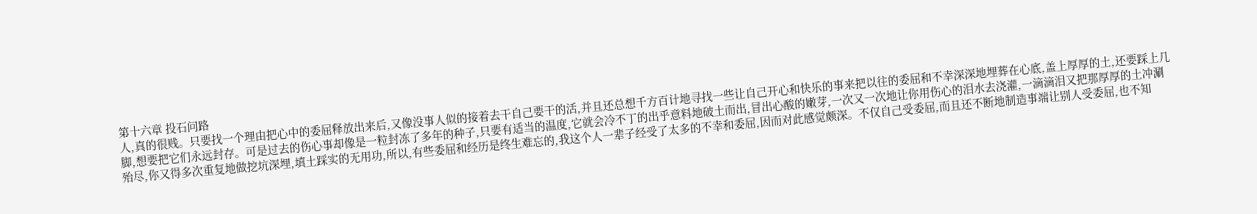第十六章 投石问路
人,真的很贱。只要找一个理由把心中的委屈释放出来后,又像没事人似的接着去干自己要干的活,并且还总想千方百计地寻找一些让自己开心和快乐的事来把以往的委屈和不幸深深地埋葬在心底,盖上厚厚的土,还要踩上几脚,想要把它们永远封存。可是过去的伤心事却像是一粒封冻了多年的种子,只要有适当的温度,它就会冷不丁的出乎意料地破土而出,冒出心酸的嫩芽,一次又一次地让你用伤心的泪水去浇灌,一滴滴泪又把那厚厚的土冲涮殆尽,你又得多次重复地做挖坑深埋,填土踩实的无用功,所以,有些委屈和经历是终生难忘的,我这个人一辈子经受了太多的不幸和委屈,因而对此感觉颇深。不仅自己受委屈,而且还不断地制造事端让别人受委屈,也不知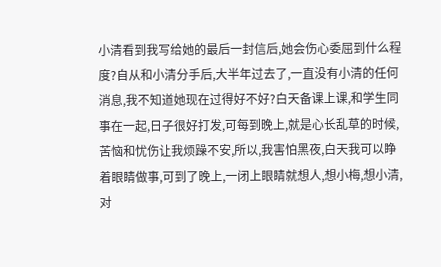小清看到我写给她的最后一封信后,她会伤心委屈到什么程度?自从和小清分手后,大半年过去了,一直没有小清的任何消息,我不知道她现在过得好不好?白天备课上课,和学生同事在一起,日子很好打发,可每到晚上,就是心长乱草的时候,苦恼和忧伤让我烦躁不安,所以,我害怕黑夜,白天我可以睁着眼睛做事,可到了晚上,一闭上眼睛就想人,想小梅,想小清,对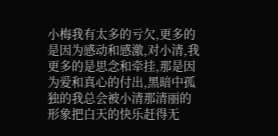小梅我有太多的亏欠,更多的是因为感动和感激,对小清,我更多的是思念和牵挂,那是因为爱和真心的付出,黑暗中孤独的我总会被小清那清丽的形象把白天的快乐赶得无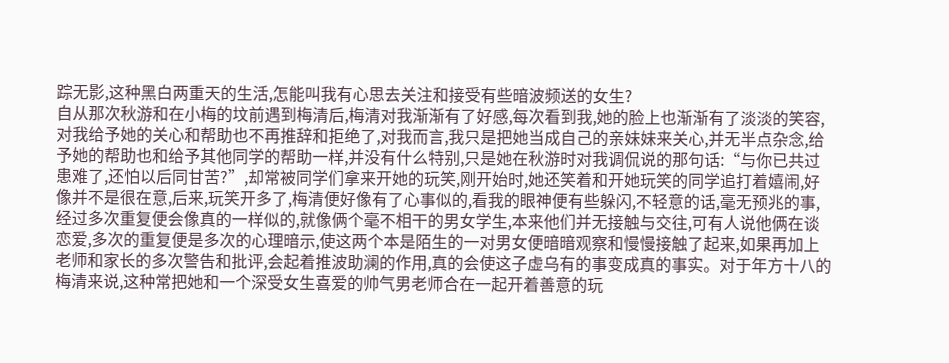踪无影,这种黑白两重天的生活,怎能叫我有心思去关注和接受有些暗波频送的女生?
自从那次秋游和在小梅的坟前遇到梅清后,梅清对我渐渐有了好感,每次看到我,她的脸上也渐渐有了淡淡的笑容,对我给予她的关心和帮助也不再推辞和拒绝了,对我而言,我只是把她当成自己的亲妹妹来关心,并无半点杂念,给予她的帮助也和给予其他同学的帮助一样,并没有什么特别,只是她在秋游时对我调侃说的那句话:“与你已共过患难了,还怕以后同甘苦?”,却常被同学们拿来开她的玩笑,刚开始时,她还笑着和开她玩笑的同学追打着嬉闹,好像并不是很在意,后来,玩笑开多了,梅清便好像有了心事似的,看我的眼神便有些躲闪,不轻意的话,毫无预兆的事,经过多次重复便会像真的一样似的,就像俩个毫不相干的男女学生,本来他们并无接触与交往,可有人说他俩在谈恋爱,多次的重复便是多次的心理暗示,使这两个本是陌生的一对男女便暗暗观察和慢慢接触了起来,如果再加上老师和家长的多次警告和批评,会起着推波助澜的作用,真的会使这子虚乌有的事变成真的事实。对于年方十八的梅清来说,这种常把她和一个深受女生喜爱的帅气男老师合在一起开着善意的玩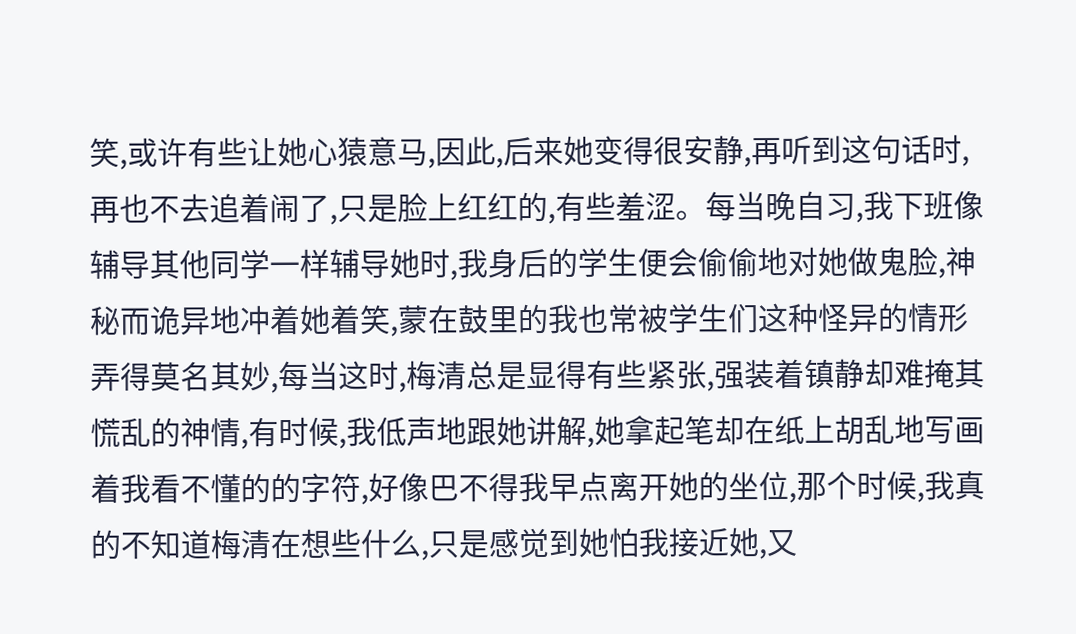笑,或许有些让她心猿意马,因此,后来她变得很安静,再听到这句话时,再也不去追着闹了,只是脸上红红的,有些羞涩。每当晚自习,我下班像辅导其他同学一样辅导她时,我身后的学生便会偷偷地对她做鬼脸,神秘而诡异地冲着她着笑,蒙在鼓里的我也常被学生们这种怪异的情形弄得莫名其妙,每当这时,梅清总是显得有些紧张,强装着镇静却难掩其慌乱的神情,有时候,我低声地跟她讲解,她拿起笔却在纸上胡乱地写画着我看不懂的的字符,好像巴不得我早点离开她的坐位,那个时候,我真的不知道梅清在想些什么,只是感觉到她怕我接近她,又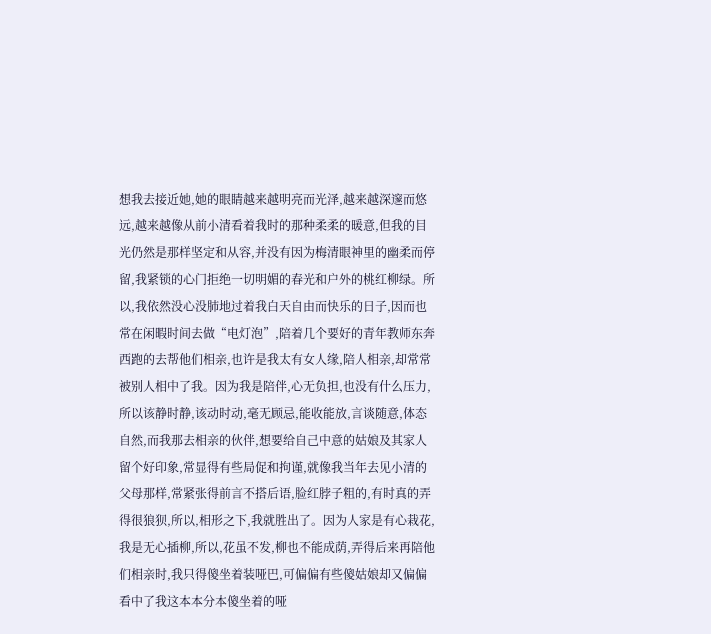想我去接近她,她的眼睛越来越明亮而光泽,越来越深邃而悠远,越来越像从前小清看着我时的那种柔柔的暖意,但我的目光仍然是那样坚定和从容,并没有因为梅清眼神里的幽柔而停留,我紧锁的心门拒绝一切明媚的春光和户外的桃红柳绿。所以,我依然没心没肺地过着我白天自由而快乐的日子,因而也常在闲暇时间去做“电灯泡”,陪着几个要好的青年教师东奔西跑的去帮他们相亲,也许是我太有女人缘,陪人相亲,却常常被别人相中了我。因为我是陪伴,心无负担,也没有什么压力,所以该静时静,该动时动,毫无顾忌,能收能放,言谈随意,体态自然,而我那去相亲的伙伴,想要给自己中意的姑娘及其家人留个好印象,常显得有些局促和拘谨,就像我当年去见小清的父母那样,常紧张得前言不搭后语,脸红脖子粗的,有时真的弄得很狼狈,所以,相形之下,我就胜出了。因为人家是有心栽花,我是无心插柳,所以,花虽不发,柳也不能成荫,弄得后来再陪他们相亲时,我只得傻坐着装哑巴,可偏偏有些傻姑娘却又偏偏看中了我这本本分本傻坐着的哑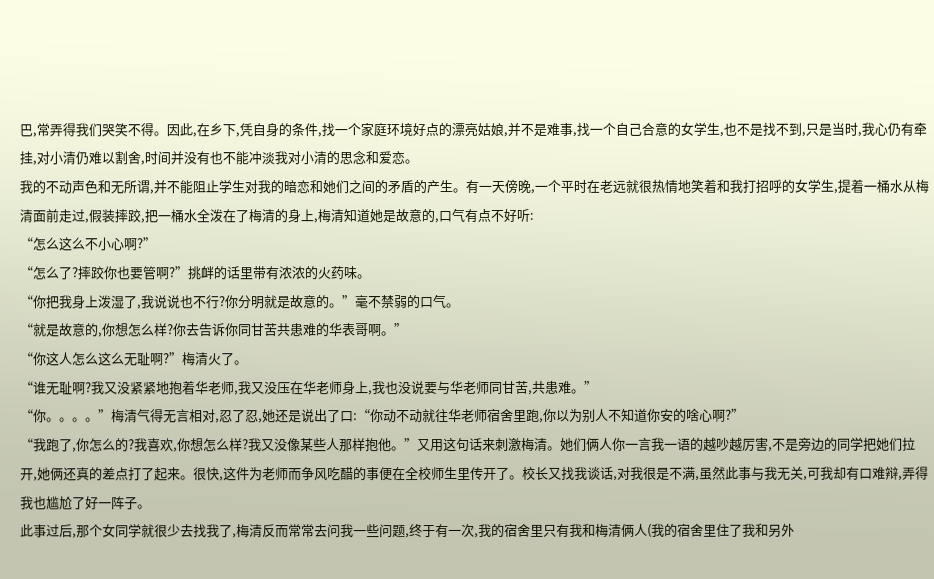巴,常弄得我们哭笑不得。因此,在乡下,凭自身的条件,找一个家庭环境好点的漂亮姑娘,并不是难事,找一个自己合意的女学生,也不是找不到,只是当时,我心仍有牵挂,对小清仍难以割舍,时间并没有也不能冲淡我对小清的思念和爱恋。
我的不动声色和无所谓,并不能阻止学生对我的暗恋和她们之间的矛盾的产生。有一天傍晚,一个平时在老远就很热情地笑着和我打招呼的女学生,提着一桶水从梅清面前走过,假装摔跤,把一桶水全泼在了梅清的身上,梅清知道她是故意的,口气有点不好听:
“怎么这么不小心啊?”
“怎么了?摔跤你也要管啊?”挑衅的话里带有浓浓的火药味。
“你把我身上泼湿了,我说说也不行?你分明就是故意的。”毫不禁弱的口气。
“就是故意的,你想怎么样?你去告诉你同甘苦共患难的华表哥啊。”
“你这人怎么这么无耻啊?”梅清火了。
“谁无耻啊?我又没紧紧地抱着华老师,我又没压在华老师身上,我也没说要与华老师同甘苦,共患难。”
“你。。。。”梅清气得无言相对,忍了忍,她还是说出了口:“你动不动就往华老师宿舍里跑,你以为别人不知道你安的啥心啊?”
“我跑了,你怎么的?我喜欢,你想怎么样?我又没像某些人那样抱他。”又用这句话来刺激梅清。她们俩人你一言我一语的越吵越厉害,不是旁边的同学把她们拉开,她俩还真的差点打了起来。很快,这件为老师而争风吃醋的事便在全校师生里传开了。校长又找我谈话,对我很是不满,虽然此事与我无关,可我却有口难辩,弄得我也尴尬了好一阵子。
此事过后,那个女同学就很少去找我了,梅清反而常常去问我一些问题,终于有一次,我的宿舍里只有我和梅清俩人(我的宿舍里住了我和另外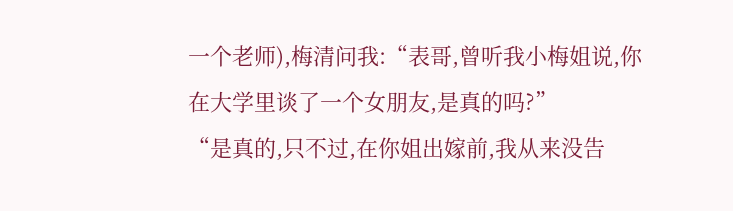一个老师),梅清问我:“表哥,曾听我小梅姐说,你在大学里谈了一个女朋友,是真的吗?”
“是真的,只不过,在你姐出嫁前,我从来没告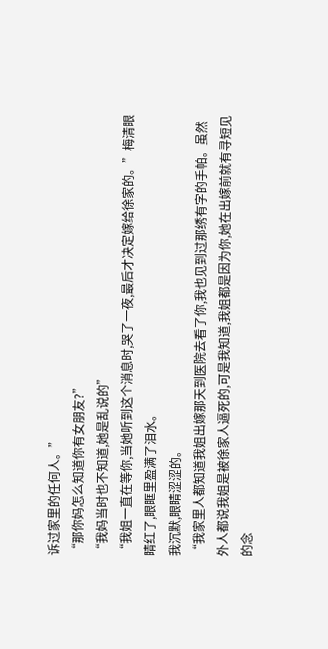诉过家里的任何人。”
“那你妈怎么知道你有女朋友?”
“我妈当时也不知道,她是乱说的”
“我姐一直在等你,当她听到这个消息时,哭了一夜,最后才决定嫁给徐家的。”梅清眼睛红了,眼眶里盈满了泪水。
我沉默,眼睛涩涩的。
“我家里人都知道我姐出嫁那天到医院去看了你,我也见到过那绣有字的手帕。虽然外人都说我姐是被徐家人逼死的,可是我知道,我姐都是因为你,她在出嫁前就有寻短见的念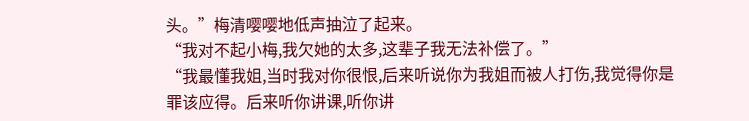头。”梅清嘤嘤地低声抽泣了起来。
“我对不起小梅,我欠她的太多,这辈子我无法补偿了。”
“我最懂我姐,当时我对你很恨,后来听说你为我姐而被人打伤,我觉得你是罪该应得。后来听你讲课,听你讲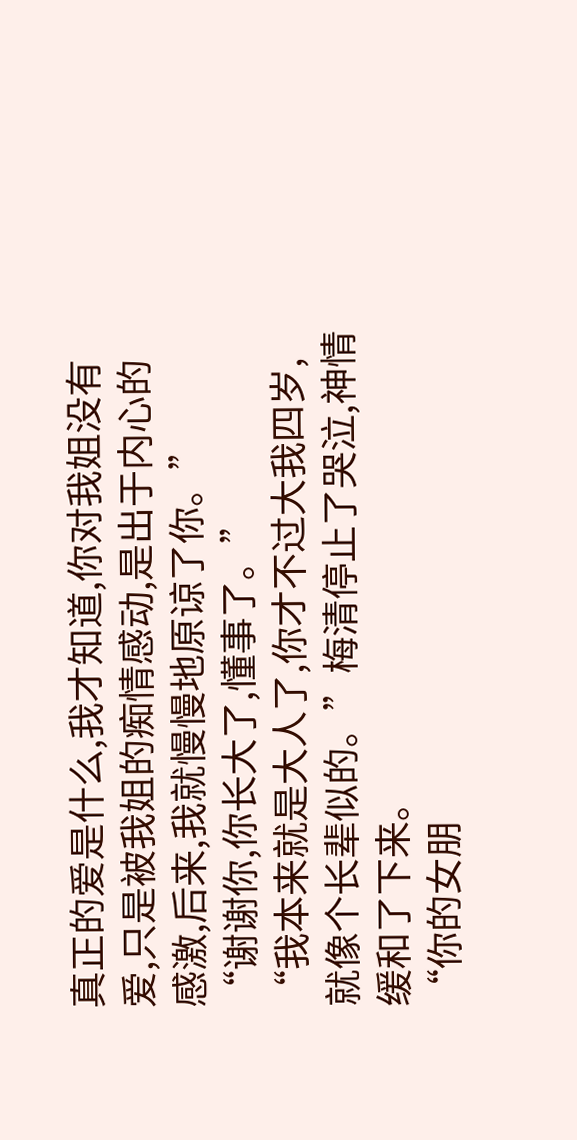真正的爱是什么,我才知道,你对我姐没有爱,只是被我姐的痴情感动,是出于内心的感激,后来,我就慢慢地原谅了你。”
“谢谢你,你长大了,懂事了。”
“我本来就是大人了,你才不过大我四岁,就像个长辈似的。”梅清停止了哭泣,神情缓和了下来。
“你的女朋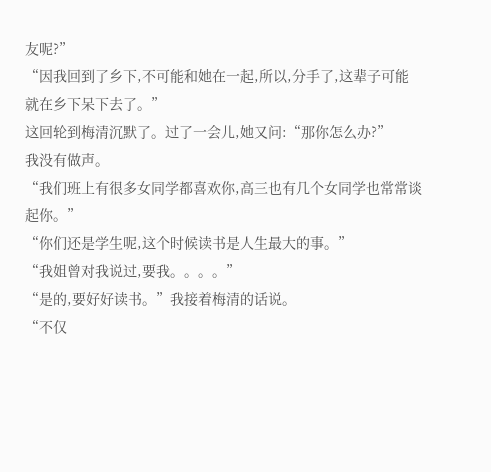友呢?”
“因我回到了乡下,不可能和她在一起,所以,分手了,这辈子可能就在乡下呆下去了。”
这回轮到梅清沉默了。过了一会儿,她又问:“那你怎么办?”
我没有做声。
“我们班上有很多女同学都喜欢你,高三也有几个女同学也常常谈起你。”
“你们还是学生呢,这个时候读书是人生最大的事。”
“我姐曾对我说过,要我。。。。”
“是的,要好好读书。”我接着梅清的话说。
“不仅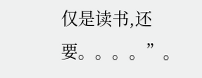仅是读书,还要。。。。”。